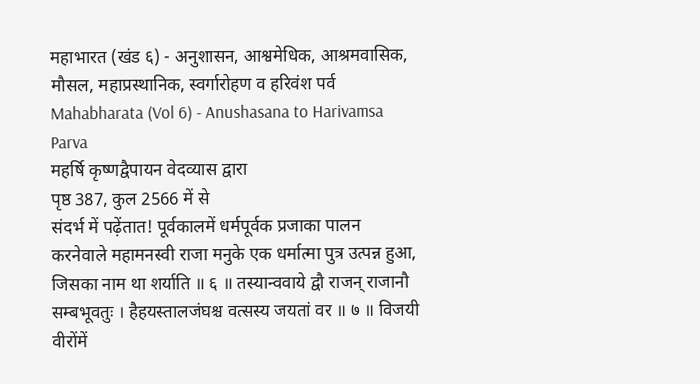महाभारत (खंड ६) - अनुशासन, आश्वमेधिक, आश्रमवासिक, मौसल, महाप्रस्थानिक, स्वर्गारोहण व हरिवंश पर्व
Mahabharata (Vol 6) - Anushasana to Harivamsa Parva
महर्षि कृष्णद्वैपायन वेदव्यास द्वारा
पृष्ठ 387, कुल 2566 में से
संदर्भ में पढ़ेंतात! पूर्वकालमें धर्मपूर्वक प्रजाका पालन करनेवाले महामनस्वी राजा मनुके एक धर्मात्मा पुत्र उत्पन्न हुआ, जिसका नाम था शर्याति ॥ ६ ॥ तस्यान्ववाये द्वौ राजन् राजानौ सम्बभूवतुः । हैहयस्तालजंघश्च वत्सस्य जयतां वर ॥ ७ ॥ विजयी वीरोंमें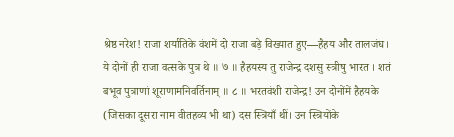श्रेष्ठ नरेश! राजा शर्यातिके वंशमें दो राजा बड़े विख्यात हुए—हैहय और तालजंघ। ये दोनों ही राजा वत्सके पुत्र थे ॥ ७ ॥ हैहयस्य तु राजेन्द्र दशसु स्त्रीषु भारत । शतं बभूव पुत्राणां शूराणामनिवर्तिनाम् ॥ ८ ॥ भरतवंशी राजेन्द्र! उन दोनोंमें हैहयके (जिसका दूसरा नाम वीतहव्य भी था) दस स्त्रियाँ थीं। उन स्त्रियोंके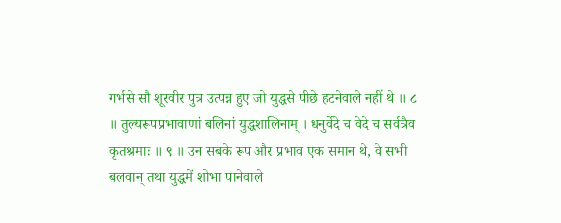गर्भसे सौ शूरवीर पुत्र उत्पन्न हुए जो युद्धसे पीछे हटनेवाले नहीं थे ॥ ८ ॥ तुल्यरूपप्रभावाणां बलिनां युद्धशालिनाम् । धनुर्वेदे च वेदे च सर्वत्रैव कृतश्रमाः ॥ ९ ॥ उन सबके रूप और प्रभाव एक समान थे, वे सभी बलवान् तथा युद्धमें शोभा पानेवाले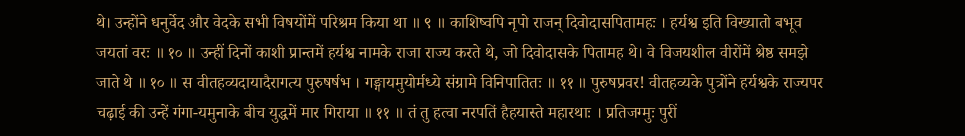थे। उन्होंने धनुर्वेद और वेदके सभी विषयोंमें परिश्रम किया था ॥ ९ ॥ काशिष्वपि नृपो राजन् दिवोदासपितामहः । हर्यश्व इति विख्यातो बभूव जयतां वरः ॥ १० ॥ उन्हीं दिनों काशी प्रान्तमें हर्यश्व नामके राजा राज्य करते थे, जो दिवोदासके पितामह थे। वे विजयशील वीरोंमें श्रेष्ठ समझे जाते थे ॥ १० ॥ स वीतहव्यदायादैरागत्य पुरुषर्षभ । गङ्गायमुयोर्मध्ये संग्रामे विनिपातितः ॥ ११ ॥ पुरुषप्रवर! वीतहव्यके पुत्रोंने हर्यश्वके राज्यपर चढ़ाई की उन्हें गंगा-यमुनाके बीच युद्धमें मार गिराया ॥ ११ ॥ तं तु हत्वा नरपतिं हैहयास्ते महारथाः । प्रतिजग्मुः पुरीं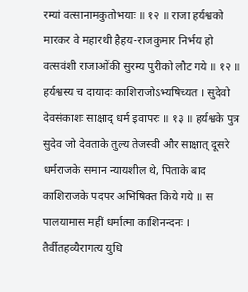रम्यां वत्सानामकुतोभयाः ॥ १२ ॥ राजा हर्यश्वको मारकर वे महारथी हैहय-राजकुमार निर्भय हो वत्सवंशी राजाओंकी सुरम्य पुरीको लौट गये ॥ १२ ॥ हर्यश्वस्य च दायादः काशिराजोऽभ्यषिच्यत । सुदेवो देवसंकाशः साक्षाद् धर्म इवापरः ॥ १३ ॥ हर्यश्वके पुत्र सुदेव जो देवताके तुल्य तेजस्वी और साक्षात् दूसरे धर्मराजके समान न्यायशील थे, पिताके बाद काशिराजके पदपर अभिषिक्त किये गये ॥ स पालयामास महीं धर्मात्मा काशिनन्दनः । तैर्वीतहव्यैरागत्य युधि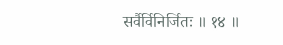सर्वैर्विनिर्जितः ॥ १४ ॥